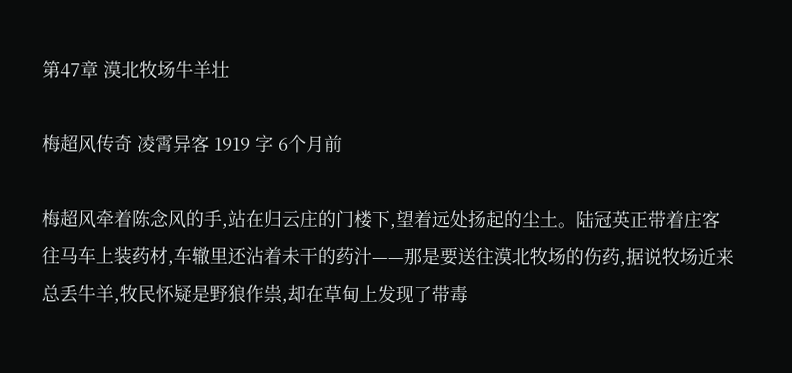第47章 漠北牧场牛羊壮

梅超风传奇 凌霄异客 1919 字 6个月前

梅超风牵着陈念风的手,站在归云庄的门楼下,望着远处扬起的尘土。陆冠英正带着庄客往马车上装药材,车辙里还沾着未干的药汁——那是要送往漠北牧场的伤药,据说牧场近来总丢牛羊,牧民怀疑是野狼作祟,却在草甸上发现了带毒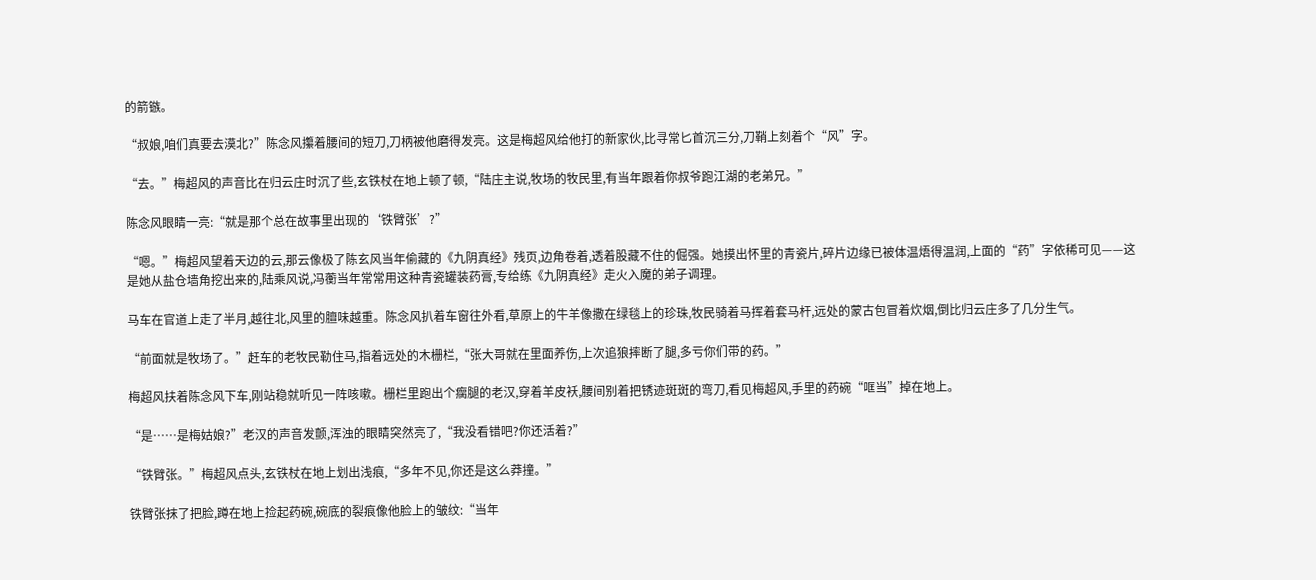的箭镞。

“叔娘,咱们真要去漠北?”陈念风攥着腰间的短刀,刀柄被他磨得发亮。这是梅超风给他打的新家伙,比寻常匕首沉三分,刀鞘上刻着个“风”字。

“去。”梅超风的声音比在归云庄时沉了些,玄铁杖在地上顿了顿,“陆庄主说,牧场的牧民里,有当年跟着你叔爷跑江湖的老弟兄。”

陈念风眼睛一亮:“就是那个总在故事里出现的‘铁臂张’?”

“嗯。”梅超风望着天边的云,那云像极了陈玄风当年偷藏的《九阴真经》残页,边角卷着,透着股藏不住的倔强。她摸出怀里的青瓷片,碎片边缘已被体温焐得温润,上面的“药”字依稀可见——这是她从盐仓墙角挖出来的,陆乘风说,冯蘅当年常常用这种青瓷罐装药膏,专给练《九阴真经》走火入魔的弟子调理。

马车在官道上走了半月,越往北,风里的膻味越重。陈念风扒着车窗往外看,草原上的牛羊像撒在绿毯上的珍珠,牧民骑着马挥着套马杆,远处的蒙古包冒着炊烟,倒比归云庄多了几分生气。

“前面就是牧场了。”赶车的老牧民勒住马,指着远处的木栅栏,“张大哥就在里面养伤,上次追狼摔断了腿,多亏你们带的药。”

梅超风扶着陈念风下车,刚站稳就听见一阵咳嗽。栅栏里跑出个瘸腿的老汉,穿着羊皮袄,腰间别着把锈迹斑斑的弯刀,看见梅超风,手里的药碗“哐当”掉在地上。

“是……是梅姑娘?”老汉的声音发颤,浑浊的眼睛突然亮了,“我没看错吧?你还活着?”

“铁臂张。”梅超风点头,玄铁杖在地上划出浅痕,“多年不见,你还是这么莽撞。”

铁臂张抹了把脸,蹲在地上捡起药碗,碗底的裂痕像他脸上的皱纹:“当年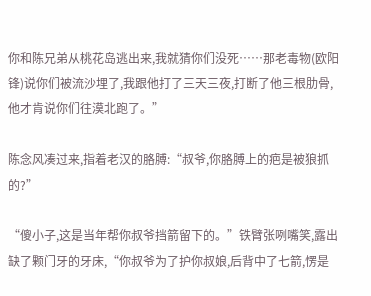你和陈兄弟从桃花岛逃出来,我就猜你们没死……那老毒物(欧阳锋)说你们被流沙埋了,我跟他打了三天三夜,打断了他三根肋骨,他才肯说你们往漠北跑了。”

陈念风凑过来,指着老汉的胳膊:“叔爷,你胳膊上的疤是被狼抓的?”

“傻小子,这是当年帮你叔爷挡箭留下的。”铁臂张咧嘴笑,露出缺了颗门牙的牙床,“你叔爷为了护你叔娘,后背中了七箭,愣是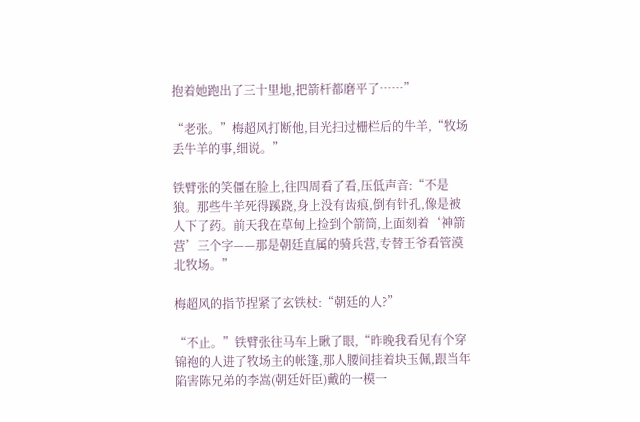抱着她跑出了三十里地,把箭杆都磨平了……”

“老张。”梅超风打断他,目光扫过栅栏后的牛羊,“牧场丢牛羊的事,细说。”

铁臂张的笑僵在脸上,往四周看了看,压低声音:“不是狼。那些牛羊死得蹊跷,身上没有齿痕,倒有针孔,像是被人下了药。前天我在草甸上捡到个箭筒,上面刻着‘神箭营’三个字——那是朝廷直属的骑兵营,专替王爷看管漠北牧场。”

梅超风的指节捏紧了玄铁杖:“朝廷的人?”

“不止。”铁臂张往马车上瞅了眼,“昨晚我看见有个穿锦袍的人进了牧场主的帐篷,那人腰间挂着块玉佩,跟当年陷害陈兄弟的李嵩(朝廷奸臣)戴的一模一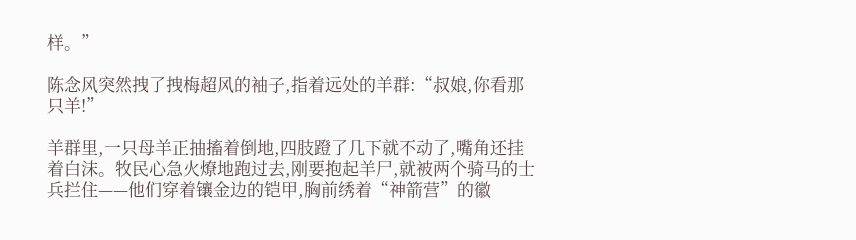样。”

陈念风突然拽了拽梅超风的袖子,指着远处的羊群:“叔娘,你看那只羊!”

羊群里,一只母羊正抽搐着倒地,四肢蹬了几下就不动了,嘴角还挂着白沫。牧民心急火燎地跑过去,刚要抱起羊尸,就被两个骑马的士兵拦住——他们穿着镶金边的铠甲,胸前绣着“神箭营”的徽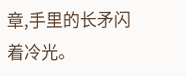章,手里的长矛闪着冷光。